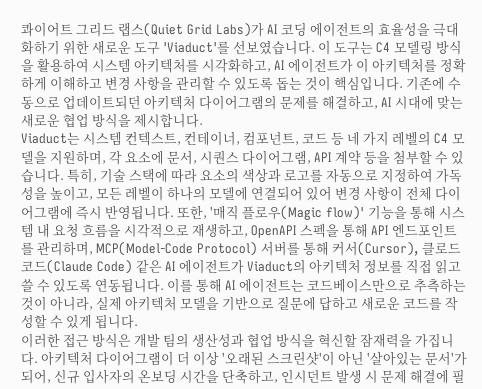콰이어트 그리드 랩스(Quiet Grid Labs)가 AI 코딩 에이전트의 효율성을 극대화하기 위한 새로운 도구 'Viaduct'를 선보였습니다. 이 도구는 C4 모델링 방식을 활용하여 시스템 아키텍처를 시각화하고, AI 에이전트가 이 아키텍처를 정확하게 이해하고 변경 사항을 관리할 수 있도록 돕는 것이 핵심입니다. 기존에 수동으로 업데이트되던 아키텍처 다이어그램의 문제를 해결하고, AI 시대에 맞는 새로운 협업 방식을 제시합니다.
Viaduct는 시스템 컨텍스트, 컨테이너, 컴포넌트, 코드 등 네 가지 레벨의 C4 모델을 지원하며, 각 요소에 문서, 시퀀스 다이어그램, API 계약 등을 첨부할 수 있습니다. 특히, 기술 스택에 따라 요소의 색상과 로고를 자동으로 지정하여 가독성을 높이고, 모든 레벨이 하나의 모델에 연결되어 있어 변경 사항이 전체 다이어그램에 즉시 반영됩니다. 또한, '매직 플로우(Magic flow)' 기능을 통해 시스템 내 요청 흐름을 시각적으로 재생하고, OpenAPI 스펙을 통해 API 엔드포인트를 관리하며, MCP(Model-Code Protocol) 서버를 통해 커서(Cursor), 클로드 코드(Claude Code) 같은 AI 에이전트가 Viaduct의 아키텍처 정보를 직접 읽고 쓸 수 있도록 연동됩니다. 이를 통해 AI 에이전트는 코드베이스만으로 추측하는 것이 아니라, 실제 아키텍처 모델을 기반으로 질문에 답하고 새로운 코드를 작성할 수 있게 됩니다.
이러한 접근 방식은 개발 팀의 생산성과 협업 방식을 혁신할 잠재력을 가집니다. 아키텍처 다이어그램이 더 이상 '오래된 스크린샷'이 아닌 '살아있는 문서'가 되어, 신규 입사자의 온보딩 시간을 단축하고, 인시던트 발생 시 문제 해결에 필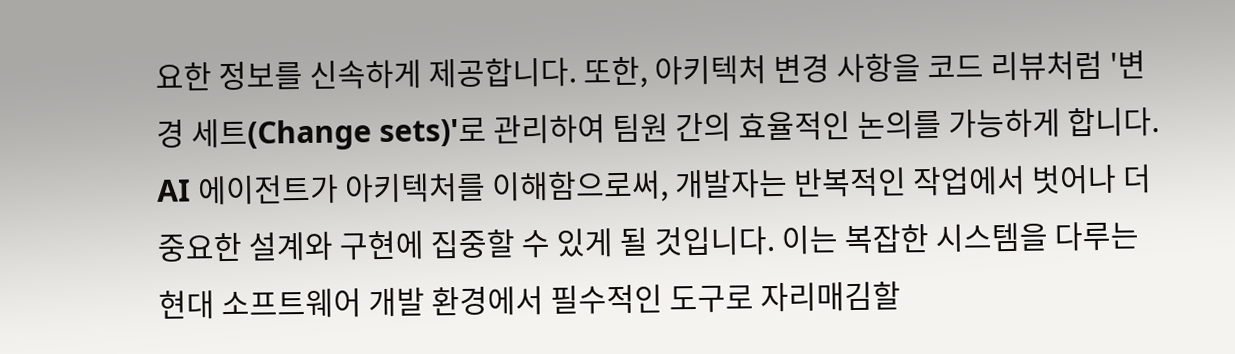요한 정보를 신속하게 제공합니다. 또한, 아키텍처 변경 사항을 코드 리뷰처럼 '변경 세트(Change sets)'로 관리하여 팀원 간의 효율적인 논의를 가능하게 합니다. AI 에이전트가 아키텍처를 이해함으로써, 개발자는 반복적인 작업에서 벗어나 더 중요한 설계와 구현에 집중할 수 있게 될 것입니다. 이는 복잡한 시스템을 다루는 현대 소프트웨어 개발 환경에서 필수적인 도구로 자리매김할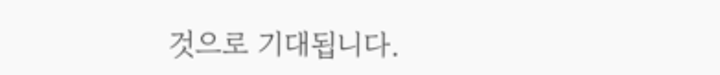것으로 기대됩니다.